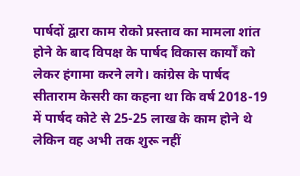पार्षदों द्वारा काम रोको प्रस्ताव का मामला शांत होने के बाद विपक्ष के पार्षद विकास कार्यों को लेकर हंगामा करने लगे। कांग्रेस के पार्षद सीताराम केसरी का कहना था कि वर्ष 2018-19 में पार्षद कोटे से 25-25 लाख के काम होने थे लेकिन वह अभी तक शुरू नहीं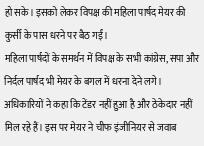हो सके। इसको लेकर विपक्ष की महिला पार्षद मेयर की कुर्सी के पास धरने पर बैठ गईं।
महिला पार्षदों के समर्थन में विपक्ष के सभी कांग्रेस, सपा और निर्दल पार्षद भी मेयर के बगल में धरना देने लगे। अधिकारियों ने कहा कि टेंडर नहीं हुआ है और ठेकेदार नहीं मिल रहे हैं। इस पर मेयर ने चीफ इंजीनियर से जवाब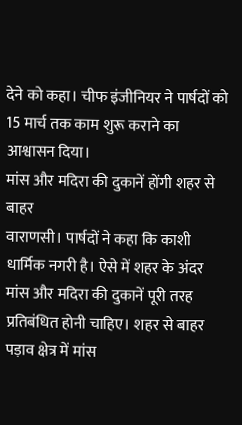देने को कहा। चीफ इंजीनियर ने पार्षदों को 15 मार्च तक काम शुरू कराने का आश्वासन दिया।
मांस और मदिरा की दुकानें होंगी शहर से बाहर
वाराणसी। पार्षदों ने कहा कि काशी धार्मिक नगरी है। ऐसे में शहर के अंदर मांस और मदिरा की दुकानें पूरी तरह प्रतिबंधित होनी चाहिए। शहर से बाहर पड़ाव क्षेत्र में मांस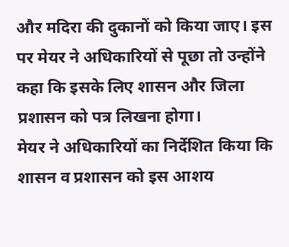और मदिरा की दुकानों को किया जाए। इस पर मेयर ने अधिकारियों से पूछा तो उन्होंने कहा कि इसके लिए शासन और जिला प्रशासन को पत्र लिखना होगा।
मेयर ने अधिकारियों का निर्देशित किया कि शासन व प्रशासन को इस आशय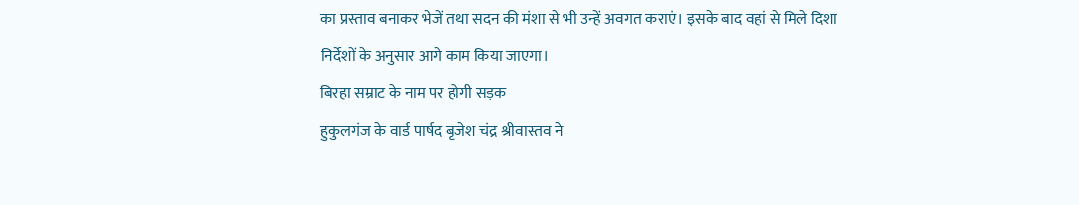का प्रस्ताव बनाकर भेजें तथा सदन की मंशा से भी उन्हें अवगत कराएं। इसके बाद वहां से मिले दिशा निर्देशों के अनुसार आगे काम किया जाएगा।
बिरहा सम्राट के नाम पर होगी सड़क
हुकुलगंज के वार्ड पार्षद बृजेश चंद्र श्रीवास्तव ने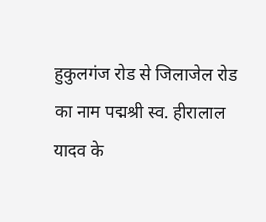हुकुलगंज रोड से जिलाजेल रोड का नाम पद्मश्री स्व. हीरालाल यादव के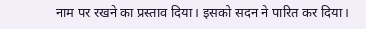नाम पर रखने का प्रस्ताव दिया। इसको सदन ने पारित कर दिया।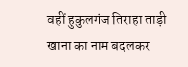वहीं हुकुलगंज तिराहा ताड़ी खाना का नाम बदलकर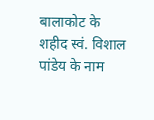बालाकोट के शहीद स्वं. विशाल पांडेय के नाम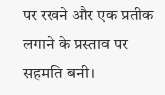पर रखने और एक प्रतीक लगाने के प्रस्ताव पर सहमति बनी।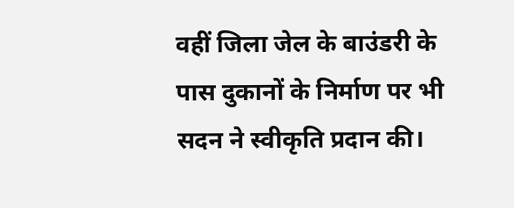वहीं जिला जेल के बाउंडरी के पास दुकानों के निर्माण पर भी सदन ने स्वीकृति प्रदान की।